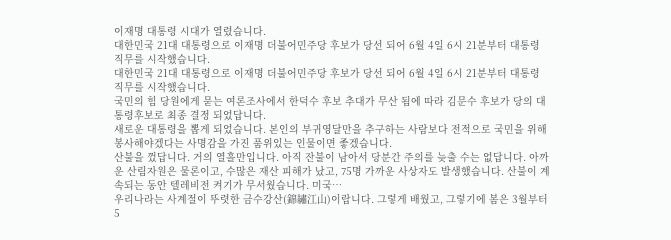이재명 대통령 시대가 열렸습니다.
대한민국 21대 대통령으로 이재명 더불어민주당 후보가 당선 되어 6월 4일 6시 21분부터 대통령 직무를 시작했습니다.
대한민국 21대 대통령으로 이재명 더불어민주당 후보가 당선 되어 6월 4일 6시 21분부터 대통령 직무를 시작했습니다.
국민의 힘 당원에게 묻는 여론조사에서 한덕수 후보 추대가 무산 됨에 따라 김문수 후보가 당의 대통령후보로 최종 결정 되었답니다.
새로운 대통령을 뽑게 되었습니다. 본인의 부귀영달만을 추구하는 사람보다 전적으로 국민을 위해 봉사해야겠다는 사명감을 가진 품위있는 인물이면 좋겠습니다.
산불을 껐답니다. 거의 열흘만입니다. 아직 잔불이 남아서 당분간 주의를 늦출 수는 없답니다. 아까운 산림자원은 물론이고, 수많은 재산 피해가 났고, 75명 가까운 사상자도 발생했습니다. 산불이 계속되는 동안 텔레비전 켜기가 무서웠습니다. 미국…
우리나라는 사계절이 뚜렷한 금수강산(錦繡江山)이랍니다. 그렇게 배웠고, 그렇기에 봄은 3월부터 5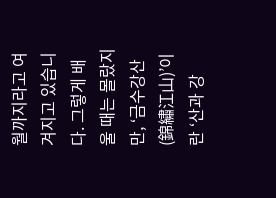월까지라고 여겨지고 있습니다. 그렇게 배울 때는 몰랐지만, ‘금수강산(錦繡江山)’이란 ‘산과 강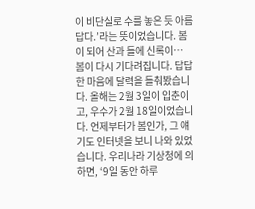이 비단실로 수를 놓은 듯 아름답다.’라는 뜻이었습니다. 봄이 되어 산과 들에 신록이…
봄이 다시 기다려집니다. 답답한 마음에 달력을 들춰봤습니다. 올해는 2월 3일이 입춘이고, 우수가 2월 18일이었습니다. 언제부터가 봄인가, 그 얘기도 인터넷을 보니 나와 있었습니다. 우리나라 기상청에 의하면, ‘9일 동안 하루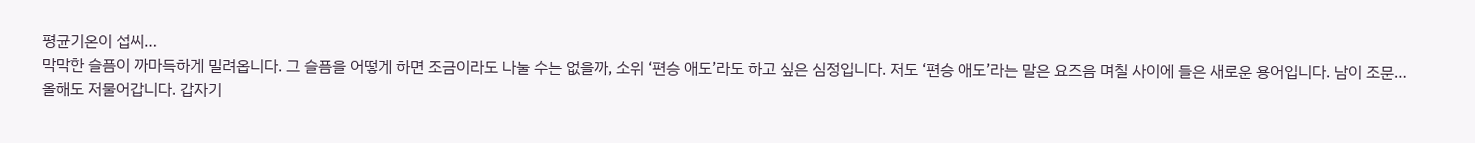평균기온이 섭씨…
막막한 슬픔이 까마득하게 밀려옵니다. 그 슬픔을 어떻게 하면 조금이라도 나눌 수는 없을까, 소위 ‘편승 애도’라도 하고 싶은 심정입니다. 저도 ‘편승 애도’라는 말은 요즈음 며칠 사이에 들은 새로운 용어입니다. 남이 조문…
올해도 저물어갑니다. 갑자기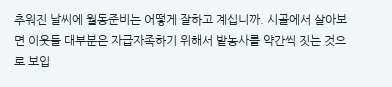추워진 날씨에 월동준비는 어떻게 잘하고 계십니까. 시골에서 살아보면 이웃들 대부분은 자급자족하기 위해서 밭농사를 약간씩 짓는 것으로 보입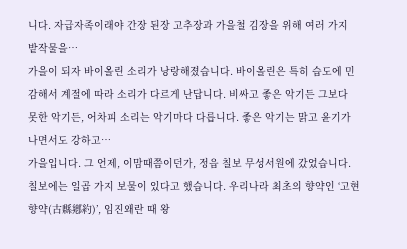니다. 자급자족이래야 간장 된장 고추장과 가을철 김장을 위해 여러 가지 밭작물을…
가을이 되자 바이올린 소리가 낭랑해졌습니다. 바이올린은 특히 습도에 민감해서 계절에 따라 소리가 다르게 난답니다. 비싸고 좋은 악기든 그보다 못한 악기든, 어차피 소리는 악기마다 다릅니다. 좋은 악기는 맑고 윤기가 나면서도 강하고…
가을입니다. 그 언제, 이맘때쯤이던가, 정읍 칠보 무성서원에 갔었습니다. 칠보에는 일곱 가지 보물이 있다고 했습니다. 우리나라 최초의 향약인 ‘고현향약(古縣鄕約)’, 임진왜란 때 왕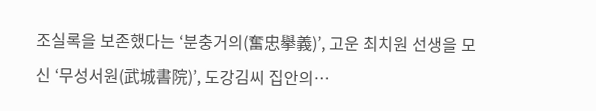조실록을 보존했다는 ‘분충거의(奮忠擧義)’, 고운 최치원 선생을 모신 ‘무성서원(武城書院)’, 도강김씨 집안의…